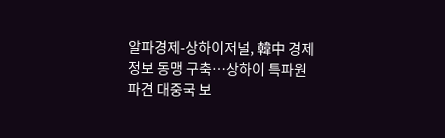알파경제-상하이저널, 韓中 경제 정보 동맹 구축…상하이 특파원 파견 대중국 보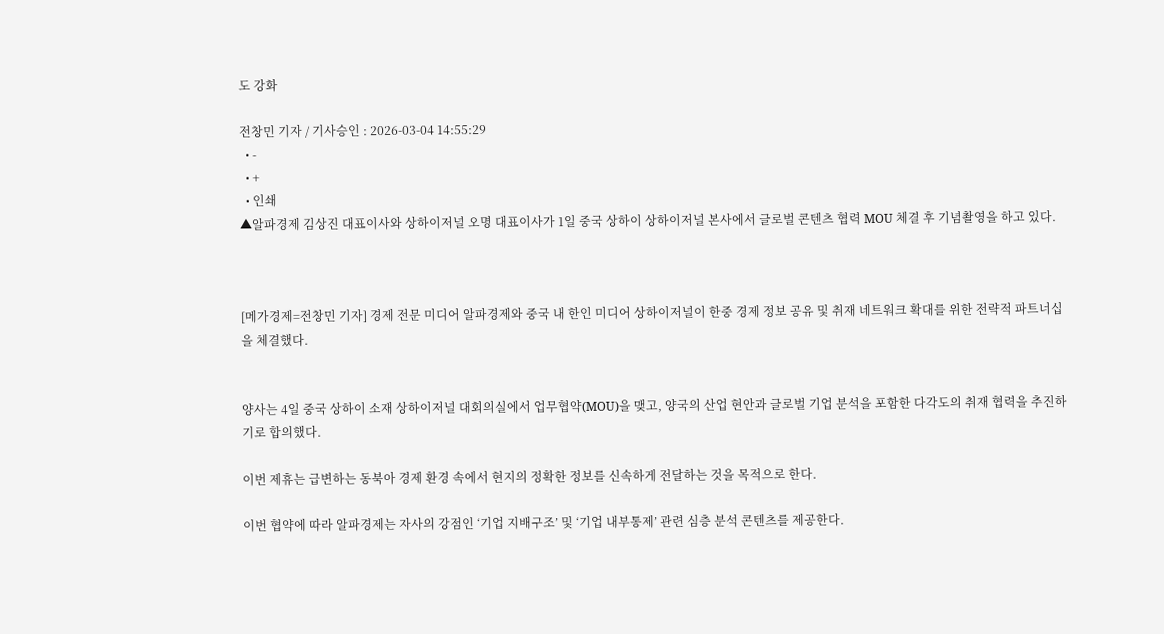도 강화

전창민 기자 / 기사승인 : 2026-03-04 14:55:29
  • -
  • +
  • 인쇄
▲알파경제 김상진 대표이사와 상하이저널 오명 대표이사가 1일 중국 상하이 상하이저널 본사에서 글로벌 콘텐츠 협력 MOU 체결 후 기념촬영을 하고 있다.



[메가경제=전창민 기자] 경제 전문 미디어 알파경제와 중국 내 한인 미디어 상하이저널이 한중 경제 정보 공유 및 취재 네트워크 확대를 위한 전략적 파트너십을 체결했다.


양사는 4일 중국 상하이 소재 상하이저널 대회의실에서 업무협약(MOU)을 맺고, 양국의 산업 현안과 글로벌 기업 분석을 포함한 다각도의 취재 협력을 추진하기로 합의했다.

이번 제휴는 급변하는 동북아 경제 환경 속에서 현지의 정확한 정보를 신속하게 전달하는 것을 목적으로 한다.

이번 협약에 따라 알파경제는 자사의 강점인 ‘기업 지배구조’ 및 ‘기업 내부통제’ 관련 심층 분석 콘텐츠를 제공한다.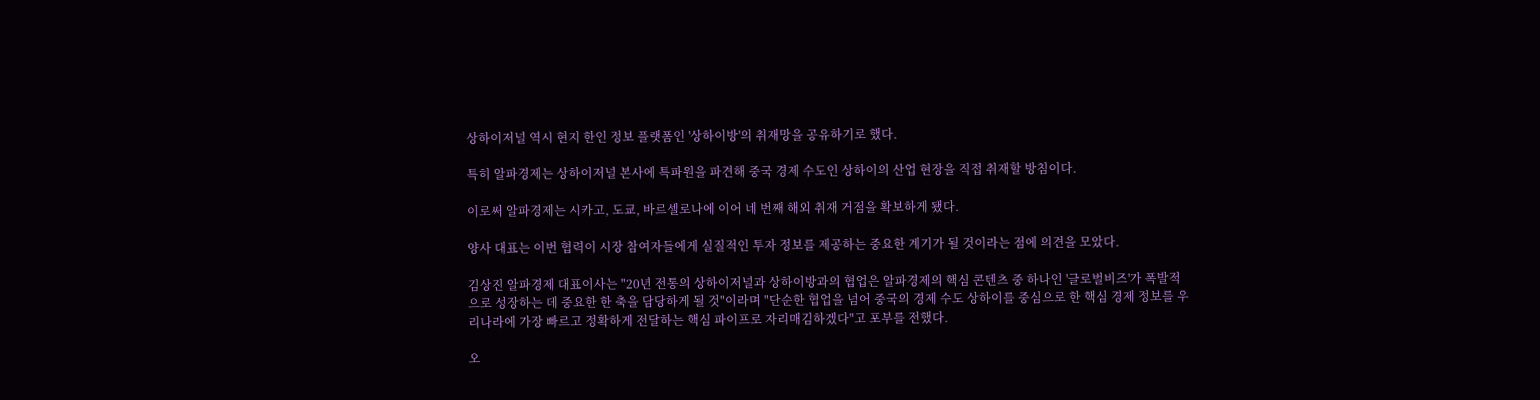상하이저널 역시 현지 한인 정보 플랫폼인 '상하이방'의 취재망을 공유하기로 했다.

특히 알파경제는 상하이저널 본사에 특파원을 파견해 중국 경제 수도인 상하이의 산업 현장을 직접 취재할 방침이다.

이로써 알파경제는 시카고, 도쿄, 바르셀로나에 이어 네 번째 해외 취재 거점을 확보하게 됐다.

양사 대표는 이번 협력이 시장 참여자들에게 실질적인 투자 정보를 제공하는 중요한 계기가 될 것이라는 점에 의견을 모았다.

김상진 알파경제 대표이사는 "20년 전통의 상하이저널과 상하이방과의 협업은 알파경제의 핵심 콘텐츠 중 하나인 '글로벌비즈'가 폭발적으로 성장하는 데 중요한 한 축을 담당하게 될 것"이라며 "단순한 협업을 넘어 중국의 경제 수도 상하이를 중심으로 한 핵심 경제 정보를 우리나라에 가장 빠르고 정확하게 전달하는 핵심 파이프로 자리매김하겠다"고 포부를 전했다.

오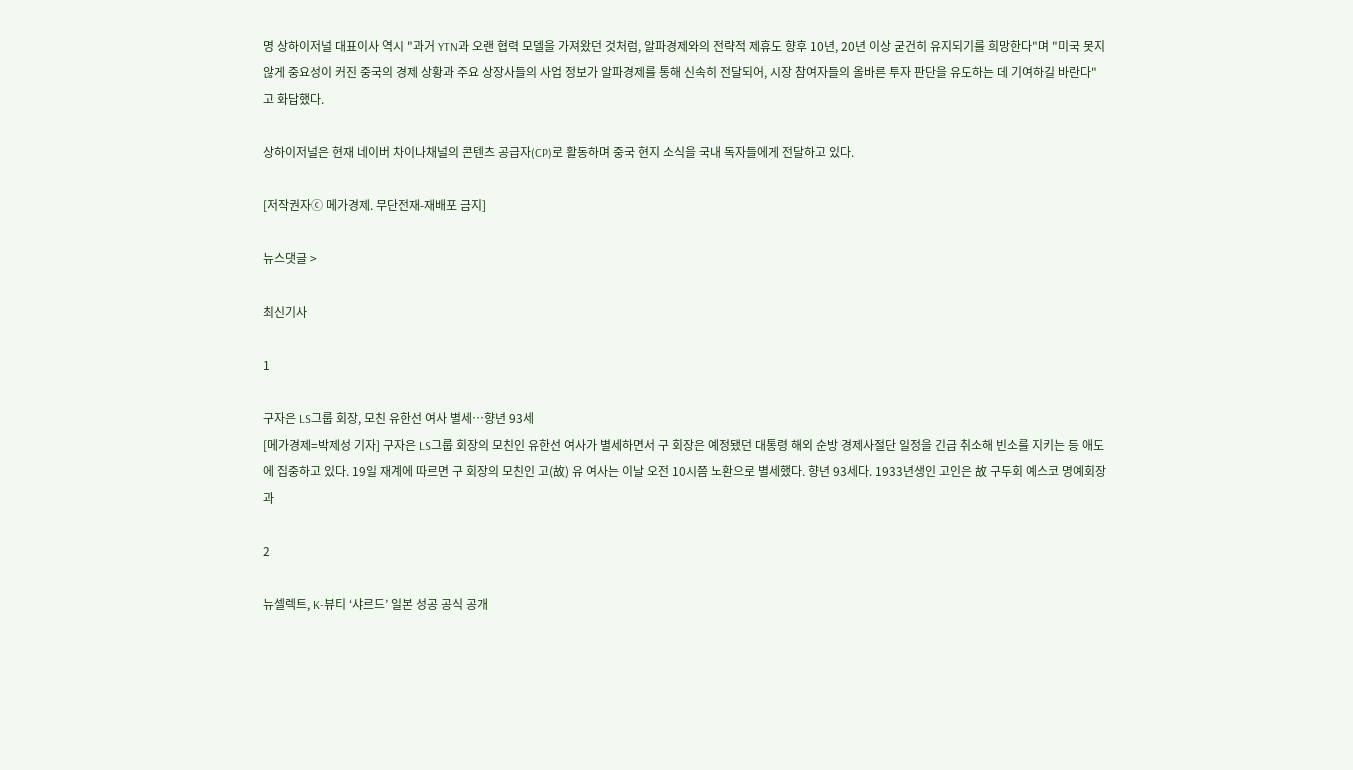명 상하이저널 대표이사 역시 "과거 YTN과 오랜 협력 모델을 가져왔던 것처럼, 알파경제와의 전략적 제휴도 향후 10년, 20년 이상 굳건히 유지되기를 희망한다"며 "미국 못지않게 중요성이 커진 중국의 경제 상황과 주요 상장사들의 사업 정보가 알파경제를 통해 신속히 전달되어, 시장 참여자들의 올바른 투자 판단을 유도하는 데 기여하길 바란다"고 화답했다.

상하이저널은 현재 네이버 차이나채널의 콘텐츠 공급자(CP)로 활동하며 중국 현지 소식을 국내 독자들에게 전달하고 있다.

[저작권자ⓒ 메가경제. 무단전재-재배포 금지]

뉴스댓글 >

최신기사

1

구자은 LS그룹 회장, 모친 유한선 여사 별세…향년 93세
[메가경제=박제성 기자] 구자은 LS그룹 회장의 모친인 유한선 여사가 별세하면서 구 회장은 예정됐던 대통령 해외 순방 경제사절단 일정을 긴급 취소해 빈소를 지키는 등 애도에 집중하고 있다. 19일 재계에 따르면 구 회장의 모친인 고(故) 유 여사는 이날 오전 10시쯤 노환으로 별세했다. 향년 93세다. 1933년생인 고인은 故 구두회 예스코 명예회장과

2

뉴셀렉트, K-뷰티 ‘샤르드’ 일본 성공 공식 공개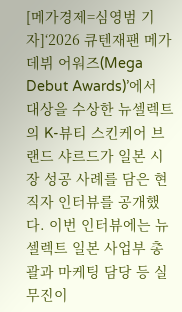[메가경제=심영범 기자]‘2026 큐텐재팬 메가데뷔 어워즈(Mega Debut Awards)’에서 대상을 수상한 뉴셀렉트의 K-뷰티 스킨케어 브랜드 샤르드가 일본 시장 성공 사례를 담은 현직자 인터뷰를 공개했다. 이번 인터뷰에는 뉴셀렉트 일본 사업부 총괄과 마케팅 담당 등 실무진이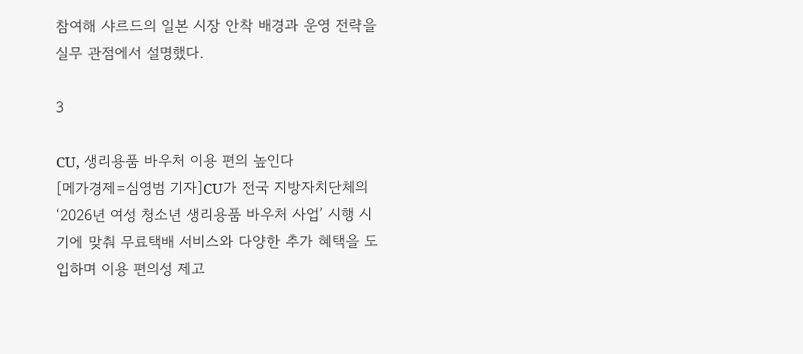참여해 샤르드의 일본 시장 안착 배경과 운영 전략을 실무 관점에서 설명했다.

3

CU, 생리용품 바우처 이용 편의 높인다
[메가경제=심영범 기자]CU가 전국 지방자치단체의 ‘2026년 여성 청소년 생리용품 바우처 사업’ 시행 시기에 맞춰 무료택배 서비스와 다양한 추가 혜택을 도입하며 이용 편의성 제고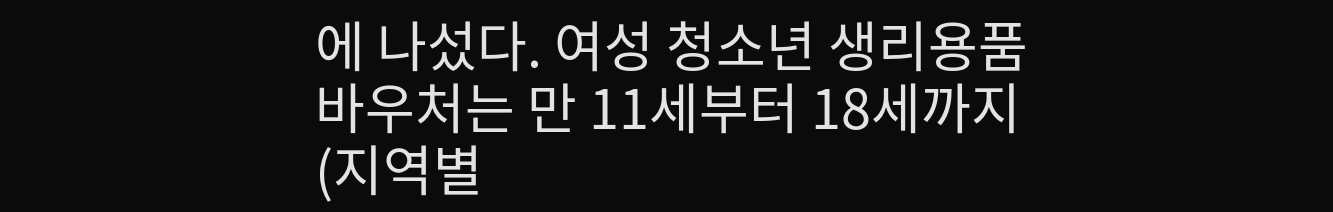에 나섰다. 여성 청소년 생리용품 바우처는 만 11세부터 18세까지(지역별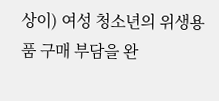상이) 여성 청소년의 위생용품 구매 부담을 완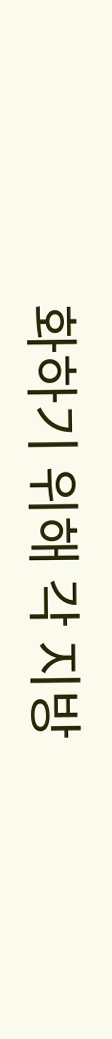화하기 위해 각 지방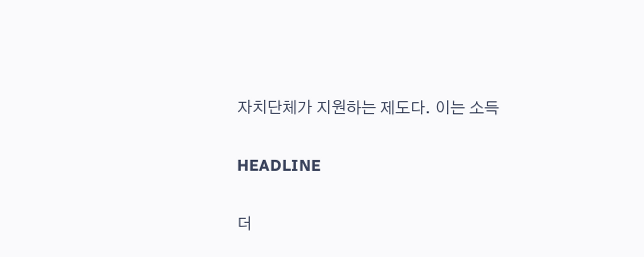자치단체가 지원하는 제도다. 이는 소득

HEADLINE

더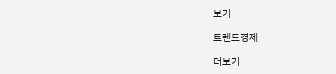보기

트렌드경제

더보기